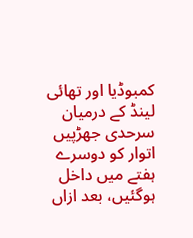کمبوڈیا اور تھائی لینڈ کے درمیان سرحدی جھڑپیں اتوار کو دوسرے ہفتے میں داخل ہوگئیں، بعد ازاں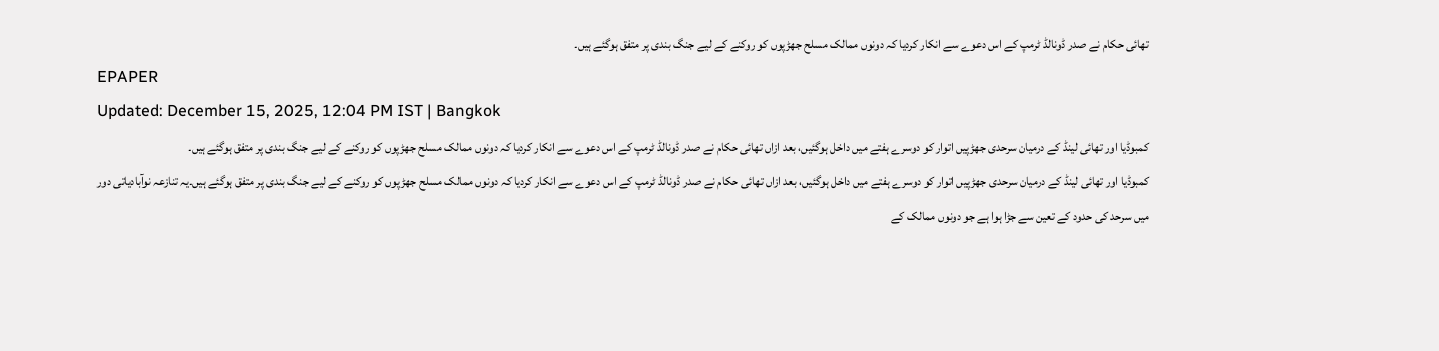تھائی حکام نے صدر ڈونالڈ ٹرمپ کے اس دعوے سے انکار کردیا کہ دونوں ممالک مسلح جھڑپوں کو روکنے کے لیے جنگ بندی پر متفق ہوگئے ہیں۔
EPAPER
Updated: December 15, 2025, 12:04 PM IST | Bangkok
کمبوڈیا اور تھائی لینڈ کے درمیان سرحدی جھڑپیں اتوار کو دوسرے ہفتے میں داخل ہوگئیں، بعد ازاں تھائی حکام نے صدر ڈونالڈ ٹرمپ کے اس دعوے سے انکار کردیا کہ دونوں ممالک مسلح جھڑپوں کو روکنے کے لیے جنگ بندی پر متفق ہوگئے ہیں۔
کمبوڈیا اور تھائی لینڈ کے درمیان سرحدی جھڑپیں اتوار کو دوسرے ہفتے میں داخل ہوگئیں، بعد ازاں تھائی حکام نے صدر ڈونالڈ ٹرمپ کے اس دعوے سے انکار کردیا کہ دونوں ممالک مسلح جھڑپوں کو روکنے کے لیے جنگ بندی پر متفق ہوگئے ہیں۔یہ تنازعہ نوآبادیاتی دور میں سرحد کی حدود کے تعین سے جڑا ہوا ہے جو دونوں ممالک کے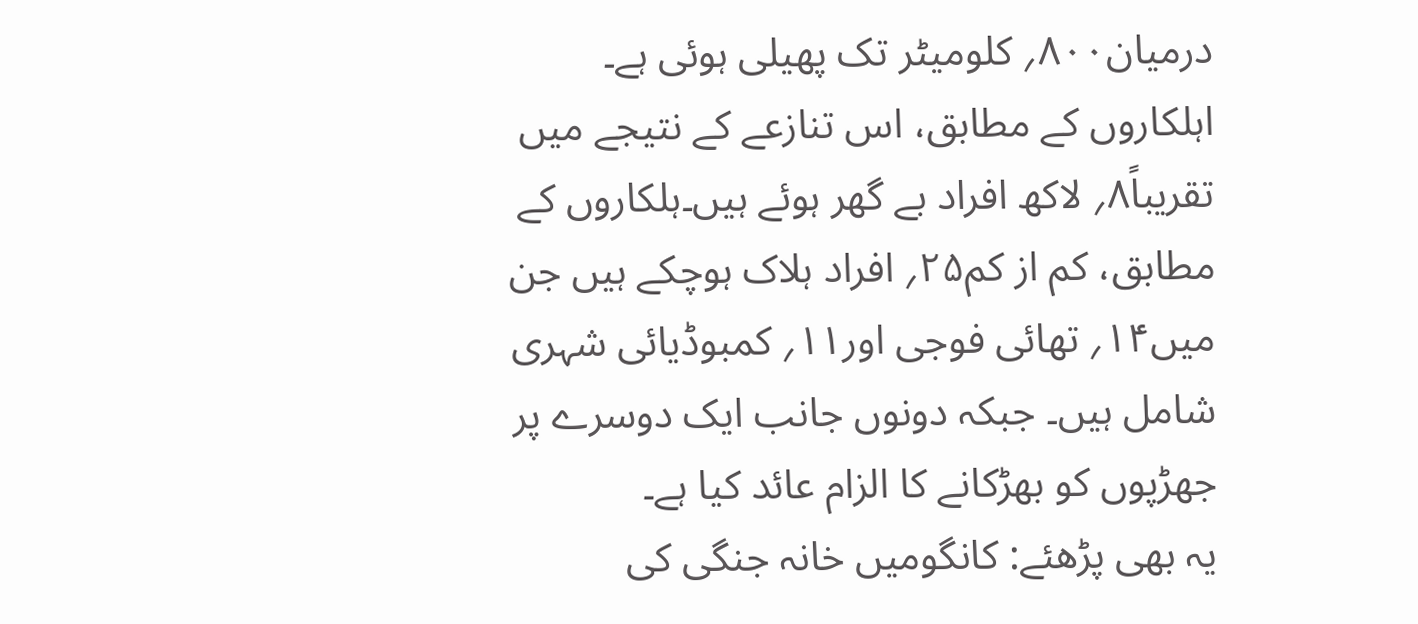درمیان۸۰۰؍ کلومیٹر تک پھیلی ہوئی ہے۔ اہلکاروں کے مطابق، اس تنازعے کے نتیجے میں تقریباً۸؍ لاکھ افراد بے گھر ہوئے ہیں۔ہلکاروں کے مطابق، کم از کم۲۵؍ افراد ہلاک ہوچکے ہیں جن میں۱۴؍ تھائی فوجی اور۱۱؍ کمبوڈیائی شہری شامل ہیں۔ جبکہ دونوں جانب ایک دوسرے پر جھڑپوں کو بھڑکانے کا الزام عائد کیا ہے۔
یہ بھی پڑھئے: کانگومیں خانہ جنگی کی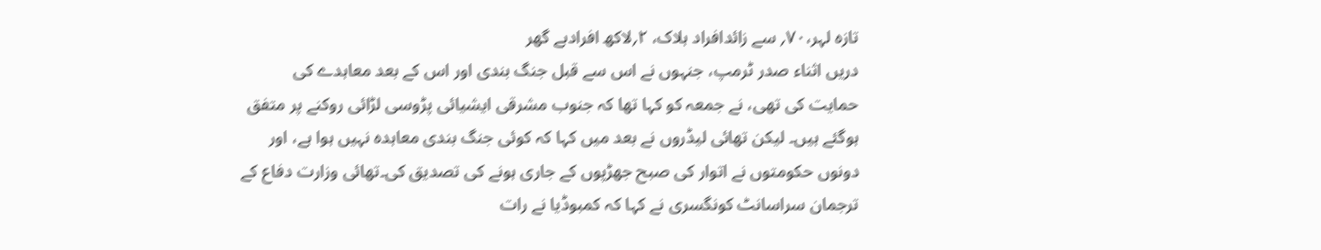تازہ لہر،۷۰؍ سے زائدافراد ہلاک، ۲؍لاکھ افرادبے گھر
دریں اثناء صدر ٹرمپ، جنہوں نے اس سے قبل جنگ بندی اور اس کے بعد معاہدے کی حمایت کی تھی، نے جمعہ کو کہا تھا کہ جنوب مشرقی ایشیائی پڑوسی لڑائی روکنے پر متفق ہوگئے ہیں۔ لیکن تھائی لیڈروں نے بعد میں کہا کہ کوئی جنگ بندی معاہدہ نہیں ہوا ہے، اور دونوں حکومتوں نے اتوار کی صبح جھڑپوں کے جاری ہونے کی تصدیق کی۔تھائی وزارت دفاع کے ترجمان سراسانٹ کونگسری نے کہا کہ کمبوڈیا نے رات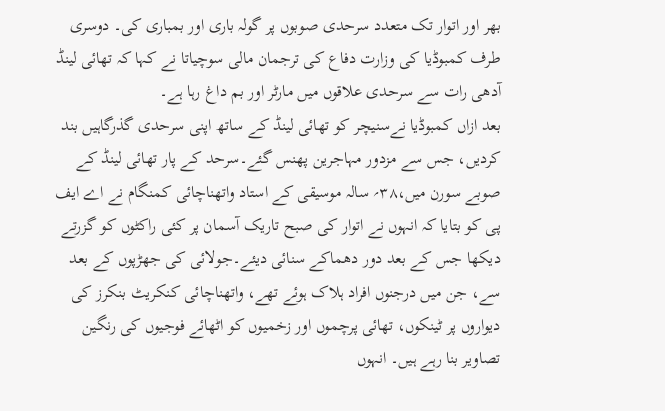بھر اور اتوار تک متعدد سرحدی صوبوں پر گولہ باری اور بمباری کی۔ دوسری طرف کمبوڈیا کی وزارت دفاع کی ترجمان مالی سوچیاتا نے کہا کہ تھائی لینڈ آدھی رات سے سرحدی علاقوں میں مارٹر اور بم داغ رہا ہے۔
بعد ازاں کمبوڈیا نےسنیچر کو تھائی لینڈ کے ساتھ اپنی سرحدی گذرگاہیں بند کردیں، جس سے مزدور مہاجرین پھنس گئے۔سرحد کے پار تھائی لینڈ کے صوبے سورن میں،۳۸؍ سالہ موسیقی کے استاد واتھناچائی کمنگام نے اے ایف پی کو بتایا کہ انہوں نے اتوار کی صبح تاریک آسمان پر کئی راکٹوں کو گزرتے دیکھا جس کے بعد دور دھماکے سنائی دیئے۔جولائی کی جھڑپوں کے بعد سے، جن میں درجنوں افراد ہلاک ہوئے تھے، واتھناچائی کنکریٹ بنکرز کی دیواروں پر ٹینکوں، تھائی پرچموں اور زخمیوں کو اٹھائے فوجیوں کی رنگین تصاویر بنا رہے ہیں۔ انہوں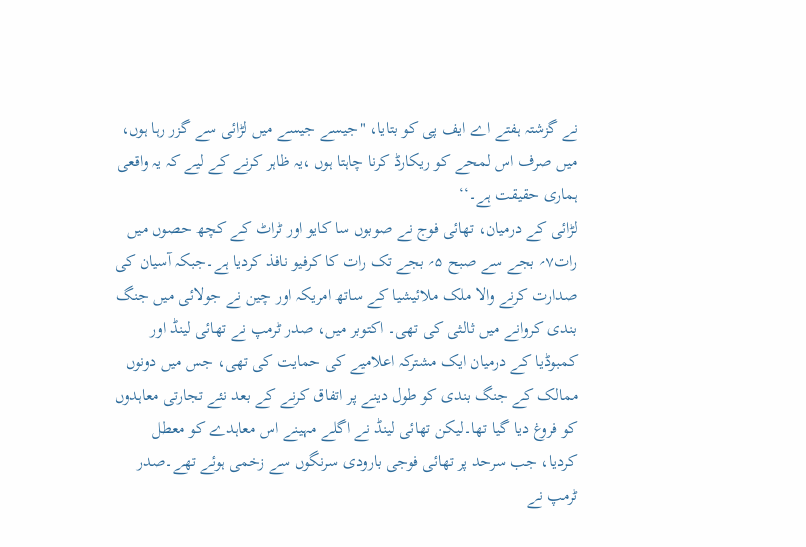نے گزشتہ ہفتے اے ایف پی کو بتایا، "جیسے جیسے میں لڑائی سے گزر رہا ہوں، میں صرف اس لمحے کو ریکارڈ کرنا چاہتا ہوں ،یہ ظاہر کرنے کے لیے کہ یہ واقعی ہماری حقیقت ہے۔‘‘
لڑائی کے درمیان، تھائی فوج نے صوبوں سا کایو اور ٹراٹ کے کچھ حصوں میں رات۷؍ بجے سے صبح ۵؍ بجے تک رات کا کرفیو نافذ کردیا ہے۔جبکہ آسیان کی صدارت کرنے والا ملک ملائیشیا کے ساتھ امریکہ اور چین نے جولائی میں جنگ بندی کروانے میں ثالثی کی تھی۔ اکتوبر میں، صدر ٹرمپ نے تھائی لینڈ اور کمبوڈیا کے درمیان ایک مشترکہ اعلامیے کی حمایت کی تھی، جس میں دونوں ممالک کے جنگ بندی کو طول دینے پر اتفاق کرنے کے بعد نئے تجارتی معاہدوں کو فروغ دیا گیا تھا۔لیکن تھائی لینڈ نے اگلے مہینے اس معاہدے کو معطل کردیا، جب سرحد پر تھائی فوجی بارودی سرنگوں سے زخمی ہوئے تھے۔صدر ٹرمپ نے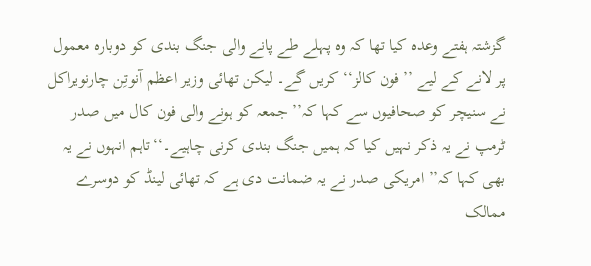گزشتہ ہفتے وعدہ کیا تھا کہ وہ پہلے طے پانے والی جنگ بندی کو دوبارہ معمول پر لانے کے لیے ’’ فون کالز‘‘ کریں گے۔ لیکن تھائی وزیر اعظم آنوتِن چارنویراکل نے سنیچر کو صحافیوں سے کہا کہ’’ جمعہ کو ہونے والی فون کال میں صدر ٹرمپ نے یہ ذکر نہیں کیا کہ ہمیں جنگ بندی کرنی چاہیے۔‘‘تاہم انہوں نے یہ بھی کہا کہ’’ امریکی صدر نے یہ ضمانت دی ہے کہ تھائی لینڈ کو دوسرے ممالک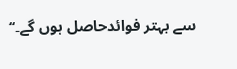سے بہتر فوائدحاصل ہوں گے۔‘‘